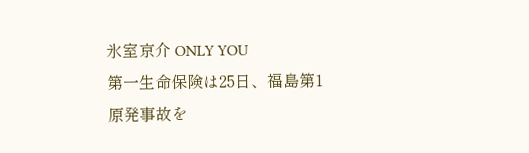氷室京介 ONLY YOU
第一生命保険は25日、福島第1原発事故を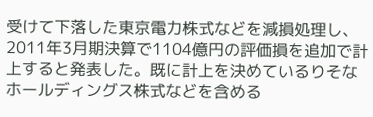受けて下落した東京電力株式などを減損処理し、2011年3月期決算で1104億円の評価損を追加で計上すると発表した。既に計上を決めているりそなホールディングス株式などを含める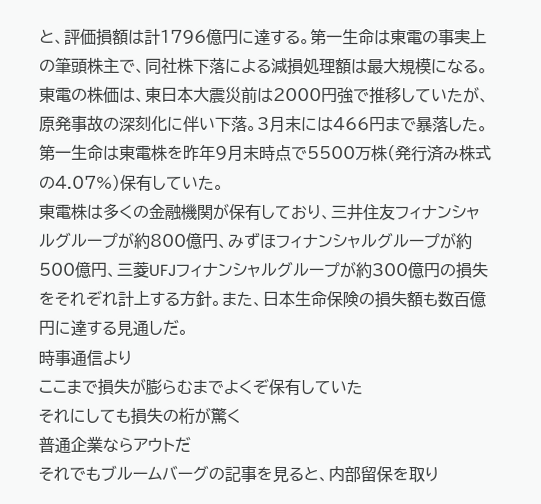と、評価損額は計1796億円に達する。第一生命は東電の事実上の筆頭株主で、同社株下落による減損処理額は最大規模になる。
東電の株価は、東日本大震災前は2000円強で推移していたが、原発事故の深刻化に伴い下落。3月末には466円まで暴落した。第一生命は東電株を昨年9月末時点で5500万株(発行済み株式の4.07%)保有していた。
東電株は多くの金融機関が保有しており、三井住友フィナンシャルグループが約800億円、みずほフィナンシャルグループが約500億円、三菱UFJフィナンシャルグループが約300億円の損失をそれぞれ計上する方針。また、日本生命保険の損失額も数百億円に達する見通しだ。
時事通信より
ここまで損失が膨らむまでよくぞ保有していた
それにしても損失の桁が驚く
普通企業ならアウトだ
それでもブルームバーグの記事を見ると、内部留保を取り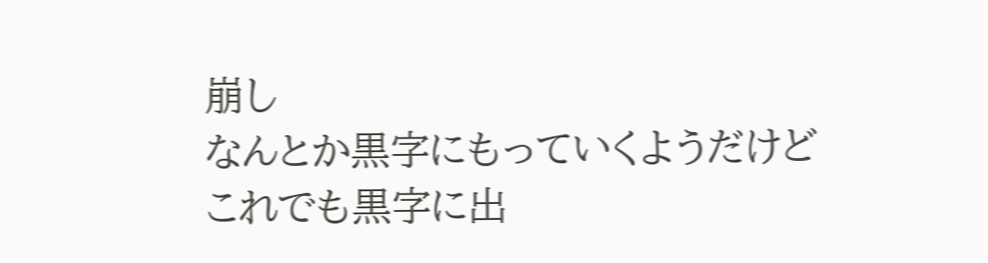崩し
なんとか黒字にもっていくようだけど
これでも黒字に出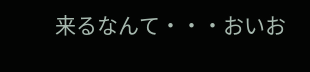来るなんて・・・おいお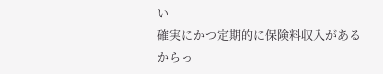い
確実にかつ定期的に保険料収入があるからっ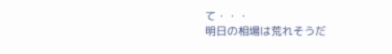て・・・
明日の相場は荒れそうだ